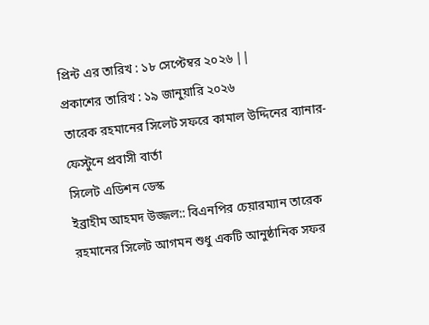প্রিন্ট এর তারিখ : ১৮ সেপ্টেম্বর ২০২৬ ||
প্রকাশের তারিখ : ১৯ জানুয়ারি ২০২৬
তারেক রহমানের সিলেট সফরে কামাল উদ্দিনের ব্যানার-ফেস্টুনে প্রবাসী বার্তা
সিলেট এডিশন ডেস্ক
ইব্রাহীম আহমদ উজ্জল:: বিএনপির চেয়ারম্যান তারেক রহমানের সিলেট আগমন শুধু একটি আনুষ্ঠানিক সফর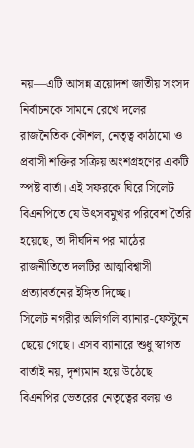নয়—এটি আসন্ন ত্রয়োদশ জাতীয় সংসদ নির্বাচনকে সামনে রেখে দলের রাজনৈতিক কৌশল, নেতৃত্ব কাঠামো ও প্রবাসী শক্তির সক্রিয় অংশগ্রহণের একটি স্পষ্ট বার্তা। এই সফরকে ঘিরে সিলেট বিএনপিতে যে উৎসবমুখর পরিবেশ তৈরি হয়েছে, তা দীর্ঘদিন পর মাঠের রাজনীতিতে দলটির আত্মবিশ্বাসী প্রত্যাবর্তনের ইঙ্গিত দিচ্ছে।
সিলেট নগরীর অলিগলি ব্যানার-ফেস্টুনে ছেয়ে গেছে। এসব ব্যানারে শুধু স্বাগত বার্তাই নয়, দৃশ্যমান হয়ে উঠেছে বিএনপির ভেতরের নেতৃত্বের বলয় ও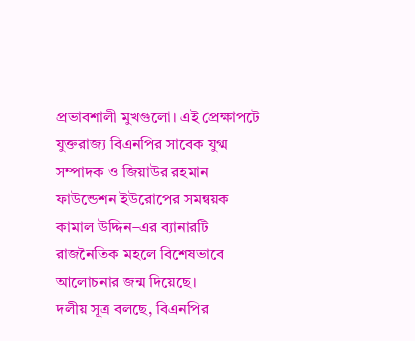প্রভাবশালী মুখগুলো। এই প্রেক্ষাপটে যুক্তরাজ্য বিএনপির সাবেক যুগ্ম সম্পাদক ও জিয়াউর রহমান ফাউন্ডেশন ইউরোপের সমন্বয়ক কামাল উদ্দিন–এর ব্যানারটি রাজনৈতিক মহলে বিশেষভাবে আলোচনার জন্ম দিয়েছে।
দলীয় সূত্র বলছে, বিএনপির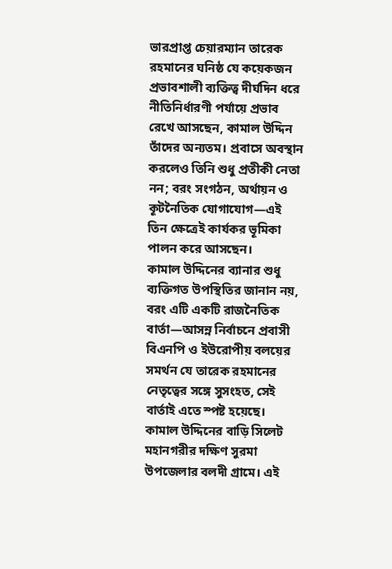ভারপ্রাপ্ত চেয়ারম্যান তারেক রহমানের ঘনিষ্ঠ যে কয়েকজন প্রভাবশালী ব্যক্তিত্ব দীর্ঘদিন ধরে নীতিনির্ধারণী পর্যায়ে প্রভাব রেখে আসছেন, কামাল উদ্দিন তাঁদের অন্যতম। প্রবাসে অবস্থান করলেও তিনি শুধু প্রতীকী নেতা নন; বরং সংগঠন, অর্থায়ন ও কূটনৈতিক যোগাযোগ—এই তিন ক্ষেত্রেই কার্যকর ভূমিকা পালন করে আসছেন।
কামাল উদ্দিনের ব্যানার শুধু ব্যক্তিগত উপস্থিতির জানান নয়, বরং এটি একটি রাজনৈতিক বার্তা—আসন্ন নির্বাচনে প্রবাসী বিএনপি ও ইউরোপীয় বলয়ের সমর্থন যে তারেক রহমানের নেতৃত্বের সঙ্গে সুসংহত, সেই বার্তাই এতে স্পষ্ট হয়েছে।
কামাল উদ্দিনের বাড়ি সিলেট মহানগরীর দক্ষিণ সুরমা উপজেলার বলদী গ্রামে। এই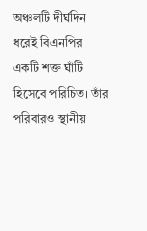অঞ্চলটি দীর্ঘদিন ধরেই বিএনপির একটি শক্ত ঘাঁটি হিসেবে পরিচিত। তাঁর পরিবারও স্থানীয়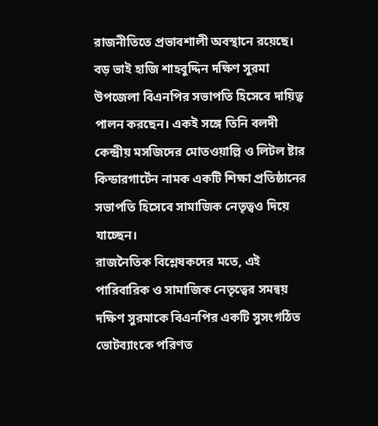রাজনীতিতে প্রভাবশালী অবস্থানে রয়েছে। বড় ভাই হাজি শাহবুদ্দিন দক্ষিণ সুরমা উপজেলা বিএনপির সভাপতি হিসেবে দায়িত্ব পালন করছেন। একই সঙ্গে তিনি বলদী কেন্দ্রীয় মসজিদের মোতওয়াল্লি ও লিটল ষ্টার কিন্ডারগার্টেন নামক একটি শিক্ষা প্রতিষ্ঠানের সভাপতি হিসেবে সামাজিক নেতৃত্বও দিয়ে যাচ্ছেন।
রাজনৈতিক বিশ্লেষকদের মতে, এই পারিবারিক ও সামাজিক নেতৃত্বের সমন্বয় দক্ষিণ সুরমাকে বিএনপির একটি সুসংগঠিত ভোটব্যাংকে পরিণত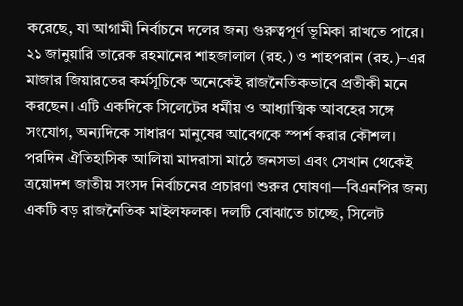করেছে, যা আগামী নির্বাচনে দলের জন্য গুরুত্বপূর্ণ ভূমিকা রাখতে পারে।
২১ জানুয়ারি তারেক রহমানের শাহজালাল (রহ.) ও শাহপরান (রহ.)–এর মাজার জিয়ারতের কর্মসূচিকে অনেকেই রাজনৈতিকভাবে প্রতীকী মনে করছেন। এটি একদিকে সিলেটের ধর্মীয় ও আধ্যাত্মিক আবহের সঙ্গে সংযোগ, অন্যদিকে সাধারণ মানুষের আবেগকে স্পর্শ করার কৌশল।
পরদিন ঐতিহাসিক আলিয়া মাদরাসা মাঠে জনসভা এবং সেখান থেকেই ত্রয়োদশ জাতীয় সংসদ নির্বাচনের প্রচারণা শুরুর ঘোষণা—বিএনপির জন্য একটি বড় রাজনৈতিক মাইলফলক। দলটি বোঝাতে চাচ্ছে, সিলেট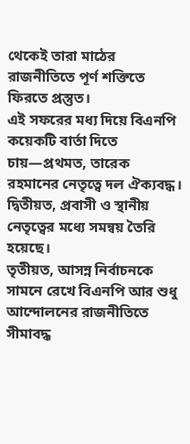থেকেই তারা মাঠের রাজনীতিতে পূর্ণ শক্তিতে ফিরতে প্রস্তুত।
এই সফরের মধ্য দিয়ে বিএনপি কয়েকটি বার্তা দিতে চায়—প্রথমত, তারেক রহমানের নেতৃত্বে দল ঐক্যবদ্ধ।
দ্বিতীয়ত, প্রবাসী ও স্থানীয় নেতৃত্বের মধ্যে সমন্বয় তৈরি হয়েছে।
তৃতীয়ত, আসন্ন নির্বাচনকে সামনে রেখে বিএনপি আর শুধু আন্দোলনের রাজনীতিতে সীমাবদ্ধ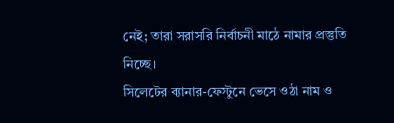নেই; তারা সরাসরি নির্বাচনী মাঠে নামার প্রস্তুতি নিচ্ছে।
সিলেটের ব্যানার-ফেস্টুনে ভেসে ওঠা নাম ও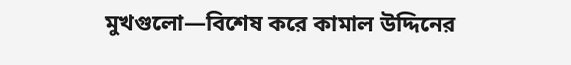মুখগুলো—বিশেষ করে কামাল উদ্দিনের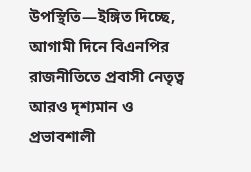উপস্থিতি—ইঙ্গিত দিচ্ছে, আগামী দিনে বিএনপির রাজনীতিতে প্রবাসী নেতৃত্ব আরও দৃশ্যমান ও প্রভাবশালী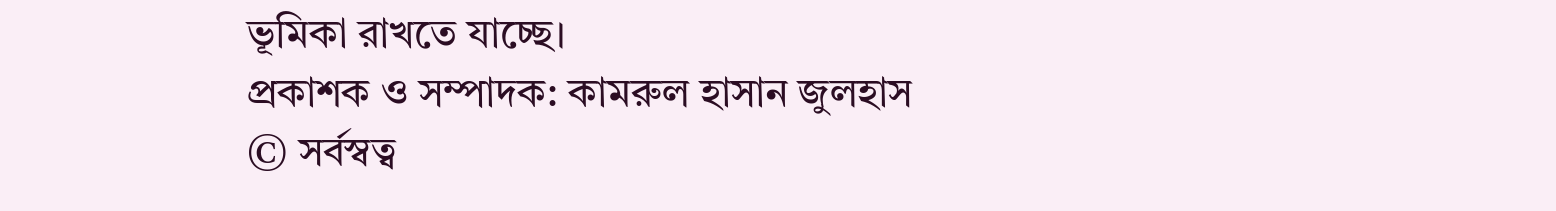ভূমিকা রাখতে যাচ্ছে।
প্রকাশক ও সম্পাদক: কামরুল হাসান জুলহাস
© সর্বস্বত্ব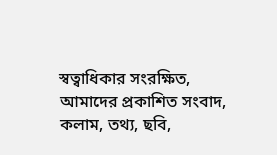স্বত্বাধিকার সংরক্ষিত, আমাদের প্রকাশিত সংবাদ, কলাম, তথ্য, ছবি,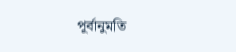পূর্বানুমতি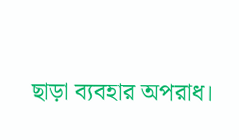ছাড়া ব্যবহার অপরাধ।